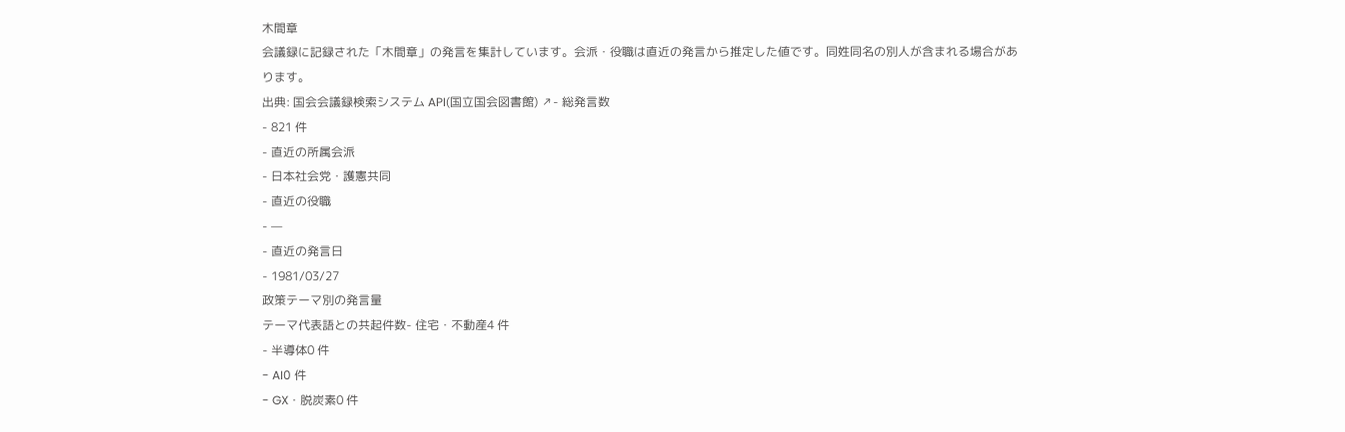木間章
会議録に記録された「木間章」の発言を集計しています。会派・役職は直近の発言から推定した値です。同姓同名の別人が含まれる場合があります。
出典: 国会会議録検索システム API(国立国会図書館) ↗- 総発言数
- 821 件
- 直近の所属会派
- 日本社会党・護憲共同
- 直近の役職
- —
- 直近の発言日
- 1981/03/27
政策テーマ別の発言量
テーマ代表語との共起件数- 住宅・不動産4 件
- 半導体0 件
- AI0 件
- GX・脱炭素0 件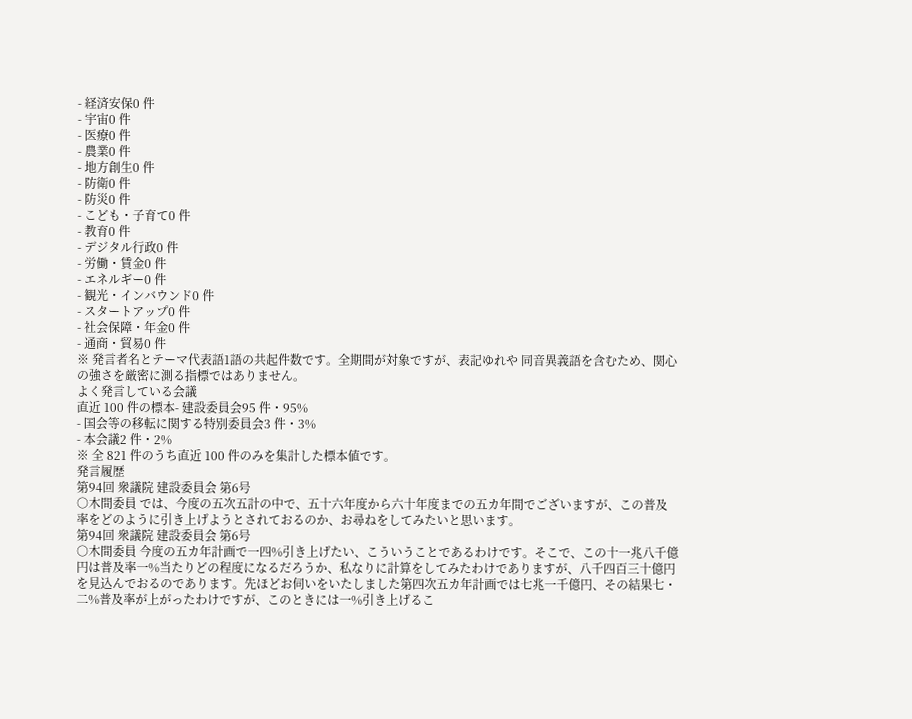- 経済安保0 件
- 宇宙0 件
- 医療0 件
- 農業0 件
- 地方創生0 件
- 防衛0 件
- 防災0 件
- こども・子育て0 件
- 教育0 件
- デジタル行政0 件
- 労働・賃金0 件
- エネルギー0 件
- 観光・インバウンド0 件
- スタートアップ0 件
- 社会保障・年金0 件
- 通商・貿易0 件
※ 発言者名とテーマ代表語1語の共起件数です。全期間が対象ですが、表記ゆれや 同音異義語を含むため、関心の強さを厳密に測る指標ではありません。
よく発言している会議
直近 100 件の標本- 建設委員会95 件・95%
- 国会等の移転に関する特別委員会3 件・3%
- 本会議2 件・2%
※ 全 821 件のうち直近 100 件のみを集計した標本値です。
発言履歴
第94回 衆議院 建設委員会 第6号
○木間委員 では、今度の五次五計の中で、五十六年度から六十年度までの五カ年間でございますが、この普及率をどのように引き上げようとされておるのか、お尋ねをしてみたいと思います。
第94回 衆議院 建設委員会 第6号
○木間委員 今度の五カ年計画で一四%引き上げたい、こういうことであるわけです。そこで、この十一兆八千億円は普及率一%当たりどの程度になるだろうか、私なりに計算をしてみたわけでありますが、八千四百三十億円を見込んでおるのであります。先ほどお伺いをいたしました第四次五カ年計画では七兆一千億円、その結果七・二%普及率が上がったわけですが、このときには一%引き上げるこ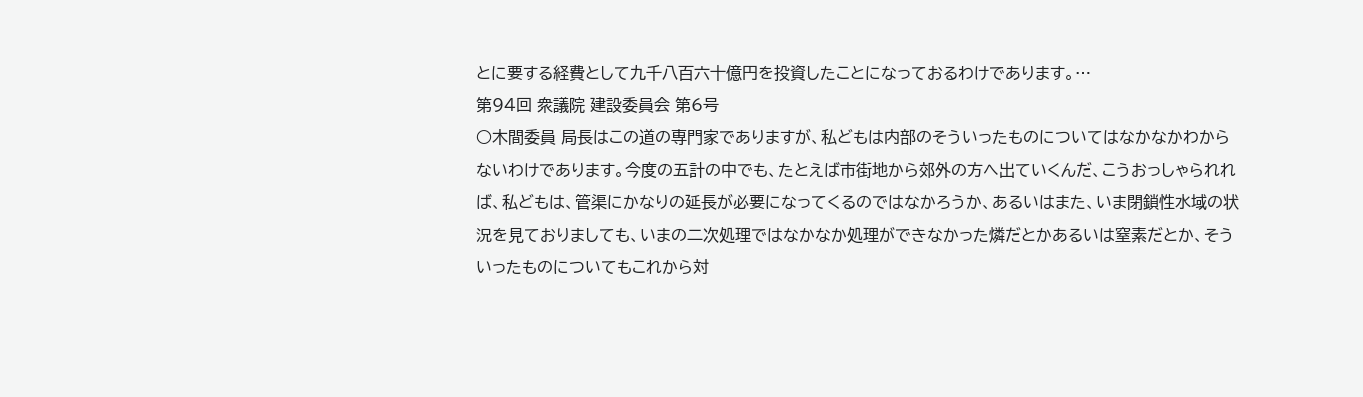とに要する経費として九千八百六十億円を投資したことになっておるわけであります。…
第94回 衆議院 建設委員会 第6号
○木間委員 局長はこの道の専門家でありますが、私どもは内部のそういったものについてはなかなかわからないわけであります。今度の五計の中でも、たとえば市街地から郊外の方へ出ていくんだ、こうおっしゃられれば、私どもは、管渠にかなりの延長が必要になってくるのではなかろうか、あるいはまた、いま閉鎖性水域の状況を見ておりましても、いまの二次処理ではなかなか処理ができなかった燐だとかあるいは窒素だとか、そういったものについてもこれから対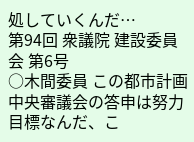処していくんだ…
第94回 衆議院 建設委員会 第6号
○木間委員 この都市計画中央審議会の答申は努力目標なんだ、こ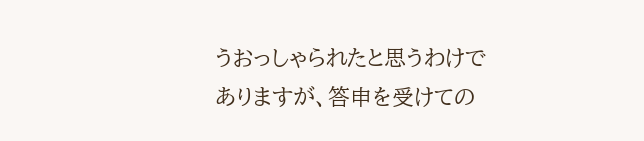うおっしゃられたと思うわけでありますが、答申を受けての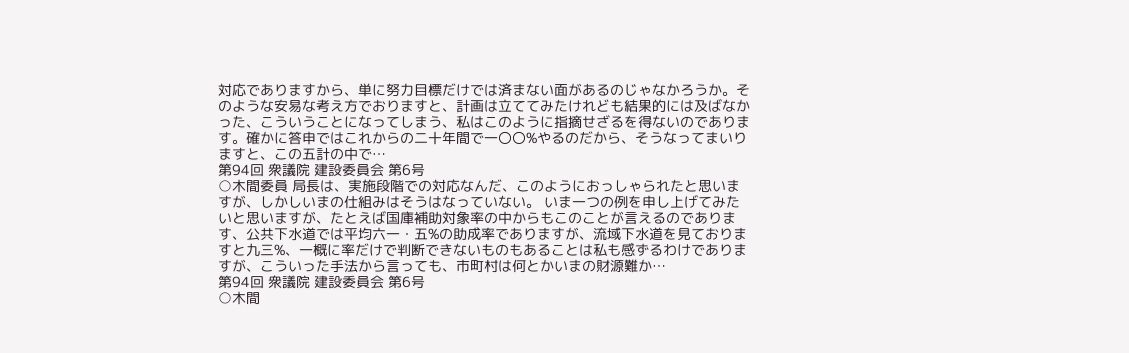対応でありますから、単に努力目標だけでは済まない面があるのじゃなかろうか。そのような安易な考え方でおりますと、計画は立ててみたけれども結果的には及ばなかった、こういうことになってしまう、私はこのように指摘せざるを得ないのであります。確かに答申ではこれからの二十年間で一〇〇%やるのだから、そうなってまいりますと、この五計の中で…
第94回 衆議院 建設委員会 第6号
○木間委員 局長は、実施段階での対応なんだ、このようにおっしゃられたと思いますが、しかしいまの仕組みはそうはなっていない。 いま一つの例を申し上げてみたいと思いますが、たとえば国庫補助対象率の中からもこのことが言えるのであります、公共下水道では平均六一・五%の助成率でありますが、流域下水道を見ておりますと九三%、一概に率だけで判断できないものもあることは私も感ずるわけでありますが、こういった手法から言っても、市町村は何とかいまの財源難か…
第94回 衆議院 建設委員会 第6号
○木間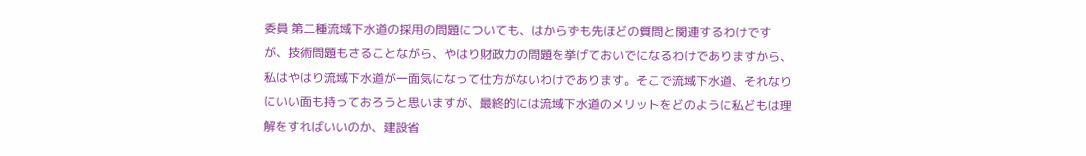委員 第二種流域下水道の採用の問題についても、はからずも先ほどの質問と関連するわけですが、技術問題もさることながら、やはり財政力の問題を挙げておいでになるわけでありますから、私はやはり流域下水道が一面気になって仕方がないわけであります。そこで流域下水道、それなりにいい面も持っておろうと思いますが、最終的には流域下水道のメリットをどのように私どもは理解をすればいいのか、建設省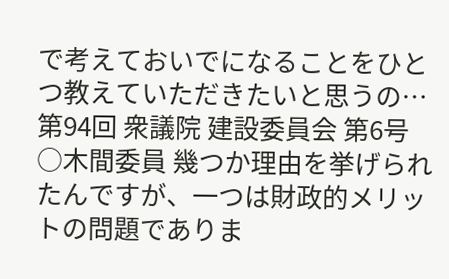で考えておいでになることをひとつ教えていただきたいと思うの…
第94回 衆議院 建設委員会 第6号
○木間委員 幾つか理由を挙げられたんですが、一つは財政的メリットの問題でありま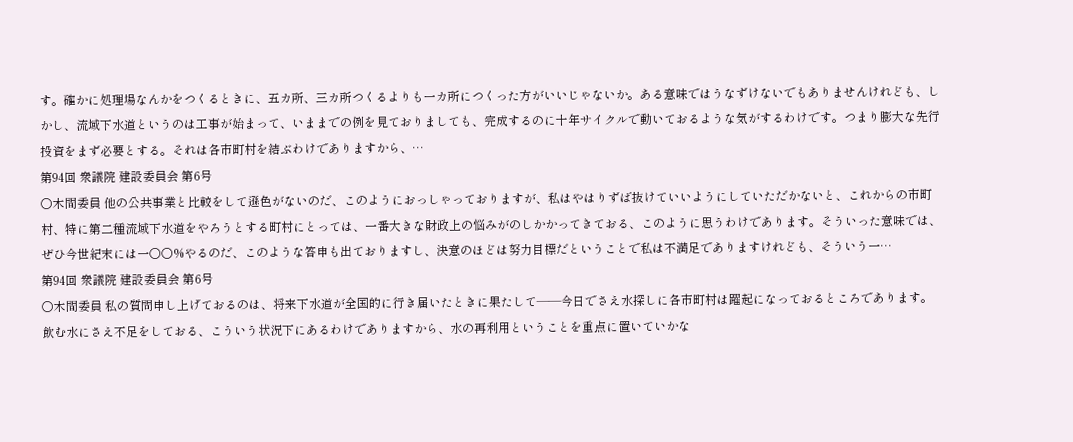す。確かに処理場なんかをつくるときに、五カ所、三カ所つくるよりも一カ所につくった方がいいじゃないか。ある意味ではうなずけないでもありませんけれども、しかし、流域下水道というのは工事が始まって、いままでの例を見ておりましても、完成するのに十年サイクルで動いておるような気がするわけです。つまり膨大な先行投資をまず必要とする。それは各市町村を結ぶわけでありますから、…
第94回 衆議院 建設委員会 第6号
○木間委員 他の公共事業と比較をして遜色がないのだ、このようにおっしゃっておりますが、私はやはりずば抜けていいようにしていただかないと、これからの市町村、特に第二種流域下水道をやろうとする町村にとっては、一番大きな財政上の悩みがのしかかってきておる、このように思うわけであります。そういった意味では、ぜひ今世紀末には一〇〇%やるのだ、このような答申も出ておりますし、決意のほどは努力目標だということで私は不満足でありますけれども、そういう一…
第94回 衆議院 建設委員会 第6号
○木間委員 私の質問申し上げておるのは、将来下水道が全国的に行き届いたときに果たして——今日でさえ水探しに各市町村は躍起になっておるところであります。飲む水にさえ不足をしておる、こういう状況下にあるわけでありますから、水の再利用ということを重点に置いていかな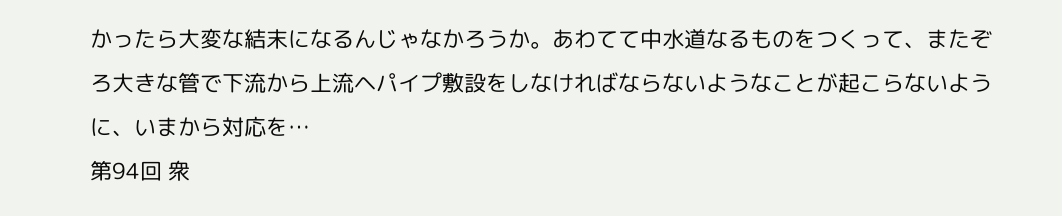かったら大変な結末になるんじゃなかろうか。あわてて中水道なるものをつくって、またぞろ大きな管で下流から上流ヘパイプ敷設をしなければならないようなことが起こらないように、いまから対応を…
第94回 衆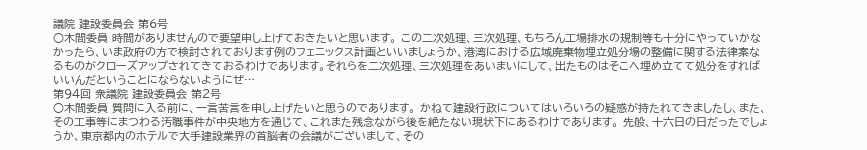議院 建設委員会 第6号
○木間委員 時間がありませんので要望申し上げておきたいと思います。 この二次処理、三次処理、もちろん工場排水の規制等も十分にやっていかなかったら、いま政府の方で検討されております例のフェニックス計画といいましょうか、港湾における広域廃棄物埋立処分場の整備に関する法律案なるものがクローズアップされてきておるわけであります。それらを二次処理、三次処理をあいまいにして、出たものはそこへ埋め立てて処分をすればいいんだということにならないようにぜ…
第94回 衆議院 建設委員会 第2号
○木間委員 質問に入る前に、一言苦言を申し上げたいと思うのであります。 かねて建設行政についてはいろいろの疑惑が持たれてきましたし、また、その工事等にまつわる汚職事件が中央地方を通じて、これまた残念ながら後を絶たない現状下にあるわけであります。 先般、十六日の日だったでしょうか、東京都内のホテルで大手建設業界の首脳者の会議がございまして、その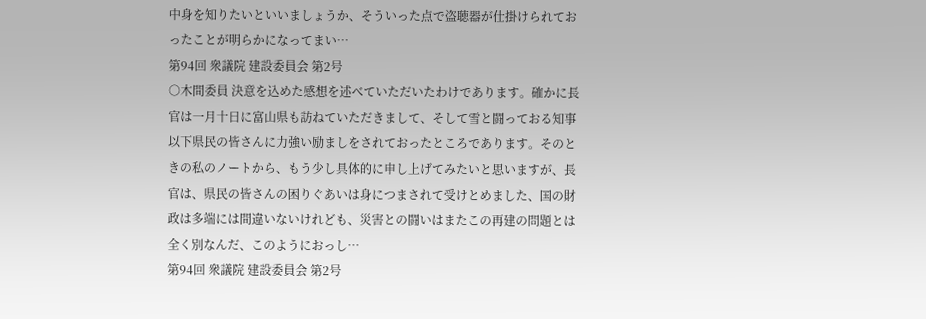中身を知りたいといいましょうか、そういった点で盗聴器が仕掛けられておったことが明らかになってまい…
第94回 衆議院 建設委員会 第2号
○木間委員 決意を込めた感想を述べていただいたわけであります。確かに長官は一月十日に富山県も訪ねていただきまして、そして雪と闘っておる知事以下県民の皆さんに力強い励ましをされておったところであります。そのときの私のノートから、もう少し具体的に申し上げてみたいと思いますが、長官は、県民の皆さんの困りぐあいは身につまされて受けとめました、国の財政は多端には間違いないけれども、災害との闘いはまたこの再建の問題とは全く別なんだ、このようにおっし…
第94回 衆議院 建設委員会 第2号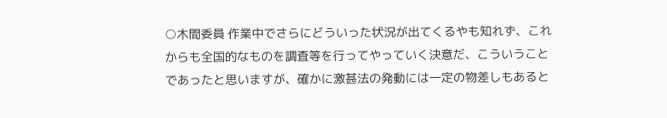○木間委員 作業中でさらにどういった状況が出てくるやも知れず、これからも全国的なものを調査等を行ってやっていく決意だ、こういうことであったと思いますが、確かに激甚法の発動には一定の物差しもあると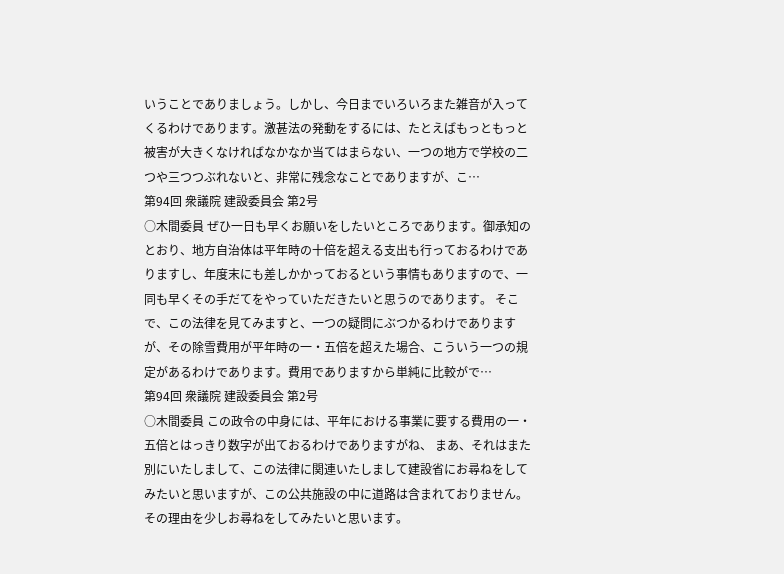いうことでありましょう。しかし、今日までいろいろまた雑音が入ってくるわけであります。激甚法の発動をするには、たとえばもっともっと被害が大きくなければなかなか当てはまらない、一つの地方で学校の二つや三つつぶれないと、非常に残念なことでありますが、こ…
第94回 衆議院 建設委員会 第2号
○木間委員 ぜひ一日も早くお願いをしたいところであります。御承知のとおり、地方自治体は平年時の十倍を超える支出も行っておるわけでありますし、年度末にも差しかかっておるという事情もありますので、一同も早くその手だてをやっていただきたいと思うのであります。 そこで、この法律を見てみますと、一つの疑問にぶつかるわけでありますが、その除雪費用が平年時の一・五倍を超えた場合、こういう一つの規定があるわけであります。費用でありますから単純に比較がで…
第94回 衆議院 建設委員会 第2号
○木間委員 この政令の中身には、平年における事業に要する費用の一・五倍とはっきり数字が出ておるわけでありますがね、 まあ、それはまた別にいたしまして、この法律に関連いたしまして建設省にお尋ねをしてみたいと思いますが、この公共施設の中に道路は含まれておりません。その理由を少しお尋ねをしてみたいと思います。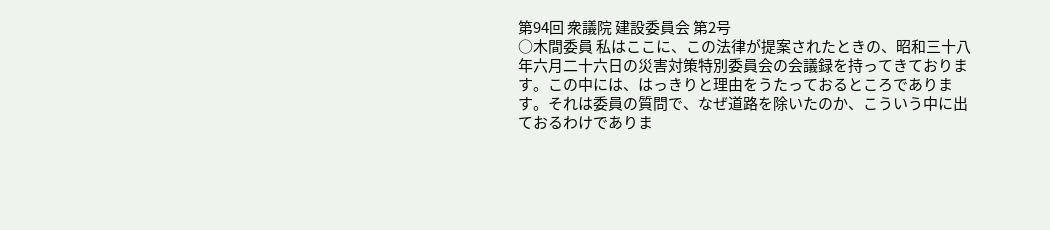第94回 衆議院 建設委員会 第2号
○木間委員 私はここに、この法律が提案されたときの、昭和三十八年六月二十六日の災害対策特別委員会の会議録を持ってきております。この中には、はっきりと理由をうたっておるところであります。それは委員の質問で、なぜ道路を除いたのか、こういう中に出ておるわけでありま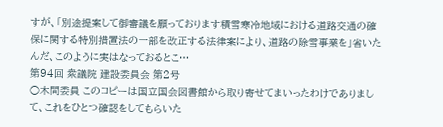すが、「別途提案して御審議を願っております積雪寒冷地域における道路交通の確保に関する特別措置法の一部を改正する法律案により、道路の除雪事業を」省いたんだ、このように実はなっておるとこ…
第94回 衆議院 建設委員会 第2号
○木間委員 このコピーは国立国会図書館から取り寄せてまいったわけでありまして、これをひとつ確認をしてもらいた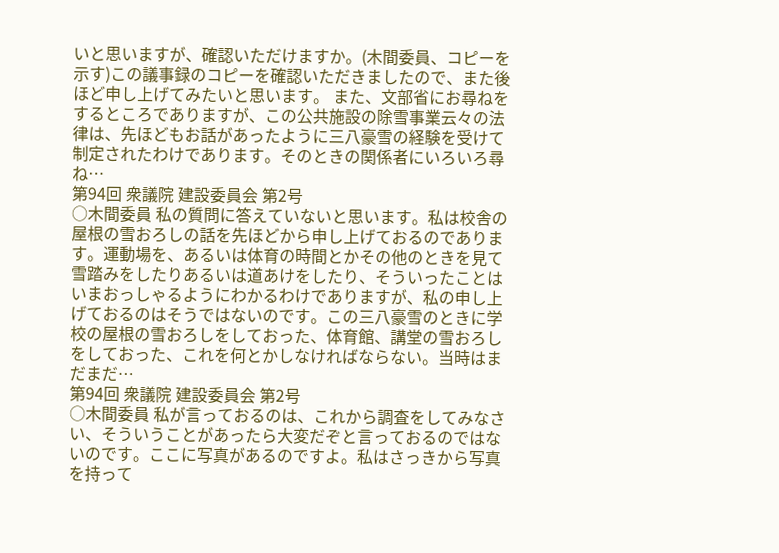いと思いますが、確認いただけますか。(木間委員、コピーを示す)この議事録のコピーを確認いただきましたので、また後ほど申し上げてみたいと思います。 また、文部省にお尋ねをするところでありますが、この公共施設の除雪事業云々の法律は、先ほどもお話があったように三八豪雪の経験を受けて制定されたわけであります。そのときの関係者にいろいろ尋ね…
第94回 衆議院 建設委員会 第2号
○木間委員 私の質問に答えていないと思います。私は校舎の屋根の雪おろしの話を先ほどから申し上げておるのであります。運動場を、あるいは体育の時間とかその他のときを見て雪踏みをしたりあるいは道あけをしたり、そういったことはいまおっしゃるようにわかるわけでありますが、私の申し上げておるのはそうではないのです。この三八豪雪のときに学校の屋根の雪おろしをしておった、体育館、講堂の雪おろしをしておった、これを何とかしなければならない。当時はまだまだ…
第94回 衆議院 建設委員会 第2号
○木間委員 私が言っておるのは、これから調査をしてみなさい、そういうことがあったら大変だぞと言っておるのではないのです。ここに写真があるのですよ。私はさっきから写真を持って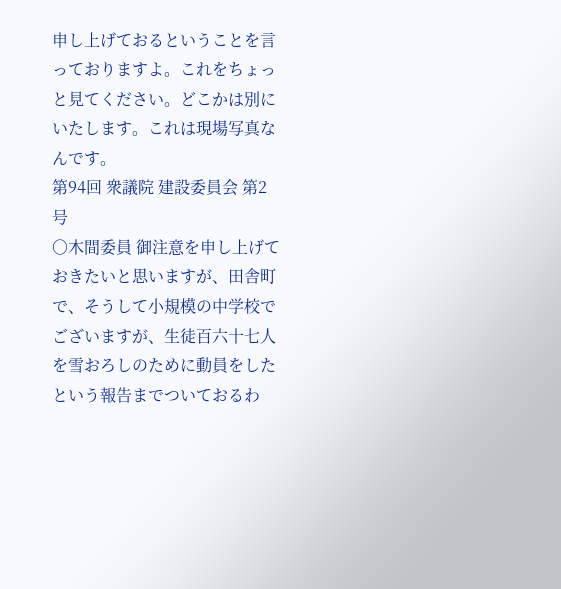申し上げておるということを言っておりますよ。これをちょっと見てください。どこかは別にいたします。これは現場写真なんです。
第94回 衆議院 建設委員会 第2号
○木間委員 御注意を申し上げておきたいと思いますが、田舎町で、そうして小規模の中学校でございますが、生徒百六十七人を雪おろしのために動員をしたという報告までついておるわ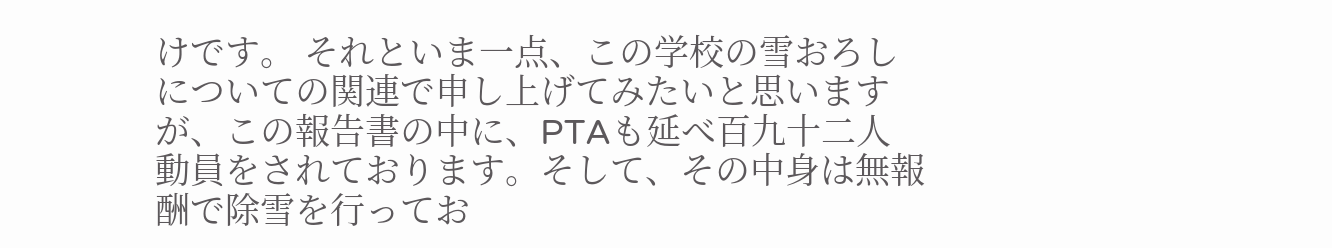けです。 それといま一点、この学校の雪おろしについての関連で申し上げてみたいと思いますが、この報告書の中に、PTAも延べ百九十二人動員をされております。そして、その中身は無報酬で除雪を行ってお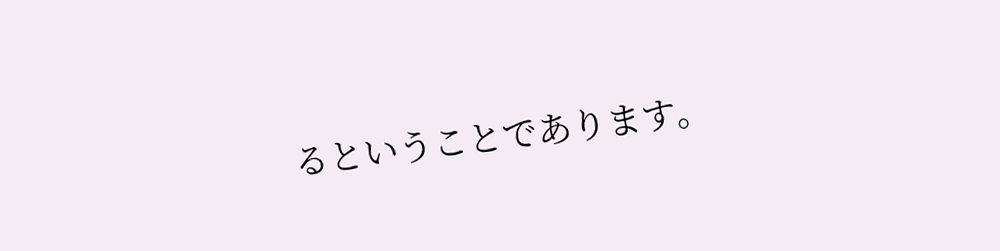るということであります。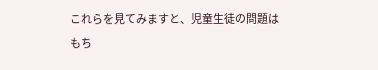これらを見てみますと、児童生徒の問題はもち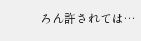ろん許されては…